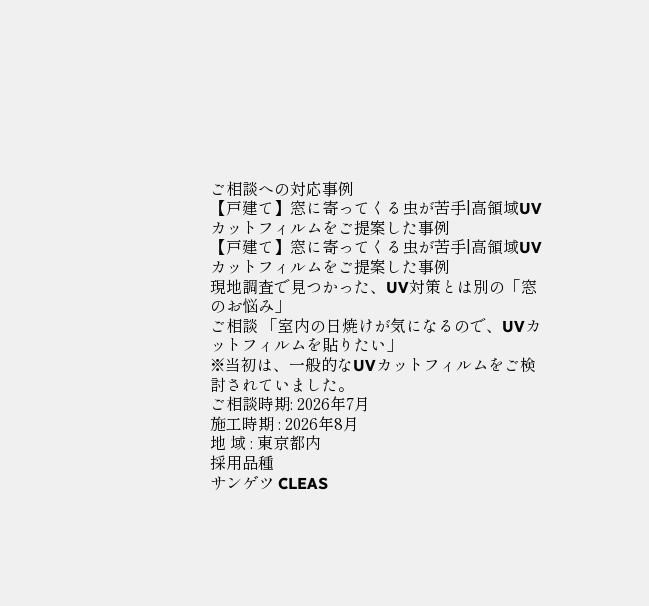ご相談への対応事例
【戸建て】窓に寄ってくる虫が苦手|高領域UVカットフィルムをご提案した事例
【戸建て】窓に寄ってくる虫が苦手|高領域UVカットフィルムをご提案した事例
現地調査で見つかった、UV対策とは別の「窓のお悩み」
ご相談 「室内の日焼けが気になるので、UVカットフィルムを貼りたい」
※当初は、一般的なUVカットフィルムをご検討されていました。
ご相談時期: 2026年7月
施工時期 : 2026年8月
地 域 : 東京都内
採用品種
サンゲツ CLEAS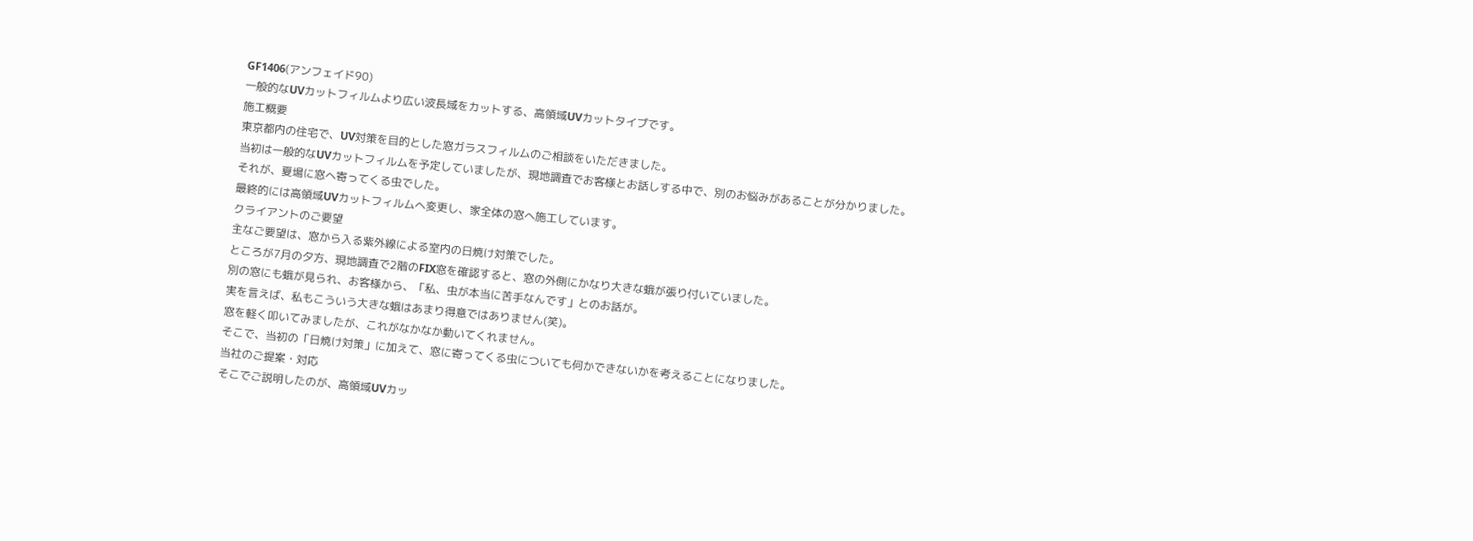GF1406(アンフェイド90)
一般的なUVカットフィルムより広い波長域をカットする、高領域UVカットタイプです。
施工概要
東京都内の住宅で、UV対策を目的とした窓ガラスフィルムのご相談をいただきました。
当初は一般的なUVカットフィルムを予定していましたが、現地調査でお客様とお話しする中で、別のお悩みがあることが分かりました。
それが、夏場に窓へ寄ってくる虫でした。
最終的には高領域UVカットフィルムへ変更し、家全体の窓へ施工しています。
クライアントのご要望
主なご要望は、窓から入る紫外線による室内の日焼け対策でした。
ところが7月の夕方、現地調査で2階のFIX窓を確認すると、窓の外側にかなり大きな蛾が張り付いていました。
別の窓にも蛾が見られ、お客様から、「私、虫が本当に苦手なんです」とのお話が。
実を言えば、私もこういう大きな蛾はあまり得意ではありません(笑)。
窓を軽く叩いてみましたが、これがなかなか動いてくれません。
そこで、当初の「日焼け対策」に加えて、窓に寄ってくる虫についても何かできないかを考えることになりました。
当社のご提案・対応
そこでご説明したのが、高領域UVカッ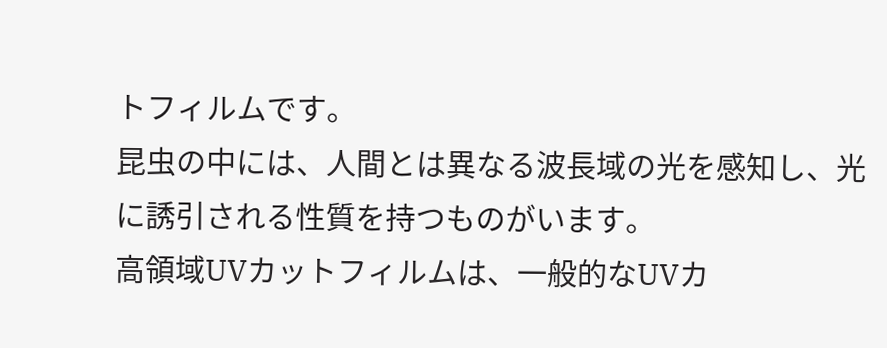トフィルムです。
昆虫の中には、人間とは異なる波長域の光を感知し、光に誘引される性質を持つものがいます。
高領域UVカットフィルムは、一般的なUVカ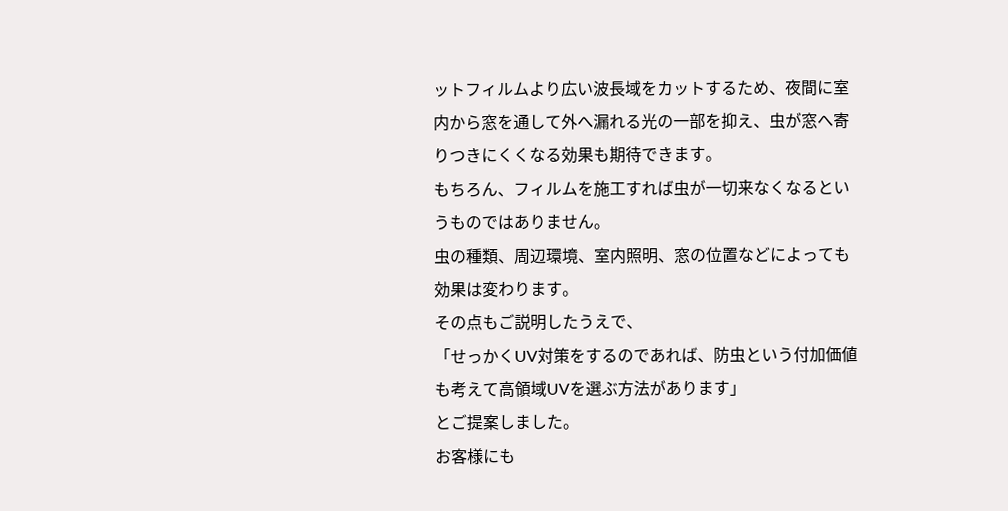ットフィルムより広い波長域をカットするため、夜間に室内から窓を通して外へ漏れる光の一部を抑え、虫が窓へ寄りつきにくくなる効果も期待できます。
もちろん、フィルムを施工すれば虫が一切来なくなるというものではありません。
虫の種類、周辺環境、室内照明、窓の位置などによっても効果は変わります。
その点もご説明したうえで、
「せっかくUV対策をするのであれば、防虫という付加価値も考えて高領域UVを選ぶ方法があります」
とご提案しました。
お客様にも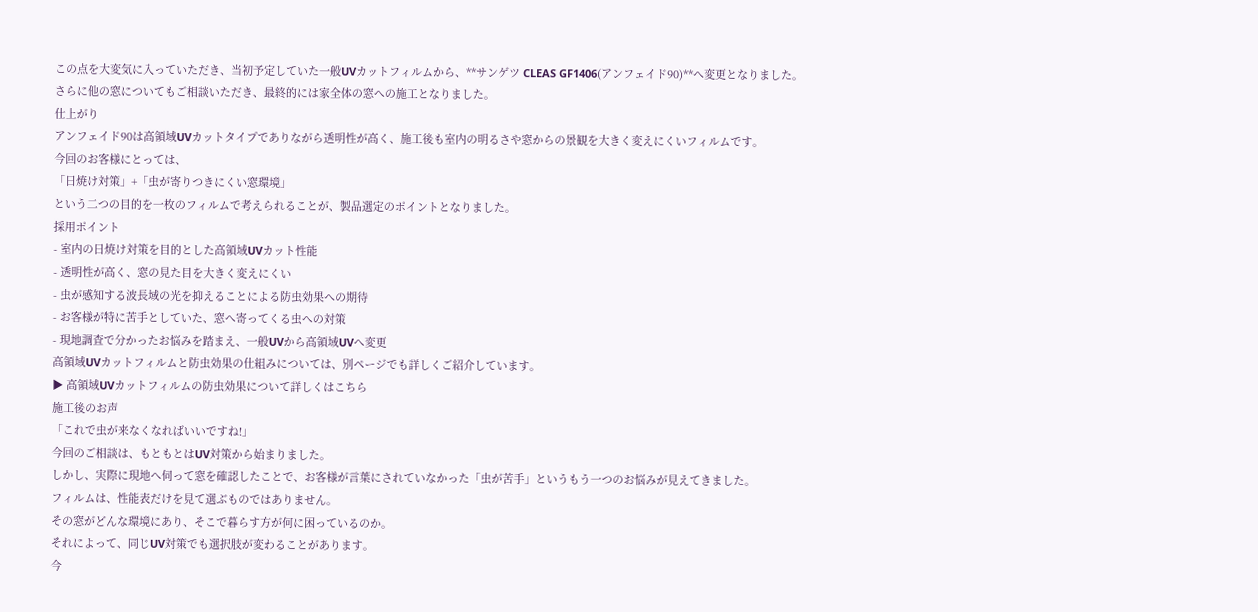この点を大変気に入っていただき、当初予定していた一般UVカットフィルムから、**サンゲツ CLEAS GF1406(アンフェイド90)**へ変更となりました。
さらに他の窓についてもご相談いただき、最終的には家全体の窓への施工となりました。
仕上がり
アンフェイド90は高領域UVカットタイプでありながら透明性が高く、施工後も室内の明るさや窓からの景観を大きく変えにくいフィルムです。
今回のお客様にとっては、
「日焼け対策」+「虫が寄りつきにくい窓環境」
という二つの目的を一枚のフィルムで考えられることが、製品選定のポイントとなりました。
採用ポイント
- 室内の日焼け対策を目的とした高領域UVカット性能
- 透明性が高く、窓の見た目を大きく変えにくい
- 虫が感知する波長域の光を抑えることによる防虫効果への期待
- お客様が特に苦手としていた、窓へ寄ってくる虫への対策
- 現地調査で分かったお悩みを踏まえ、一般UVから高領域UVへ変更
高領域UVカットフィルムと防虫効果の仕組みについては、別ページでも詳しくご紹介しています。
▶ 高領域UVカットフィルムの防虫効果について詳しくはこちら
施工後のお声
「これで虫が来なくなればいいですね!」
今回のご相談は、もともとはUV対策から始まりました。
しかし、実際に現地へ伺って窓を確認したことで、お客様が言葉にされていなかった「虫が苦手」というもう一つのお悩みが見えてきました。
フィルムは、性能表だけを見て選ぶものではありません。
その窓がどんな環境にあり、そこで暮らす方が何に困っているのか。
それによって、同じUV対策でも選択肢が変わることがあります。
今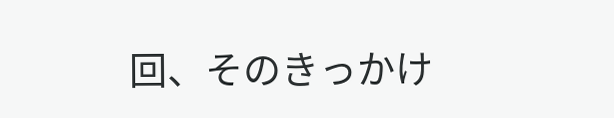回、そのきっかけ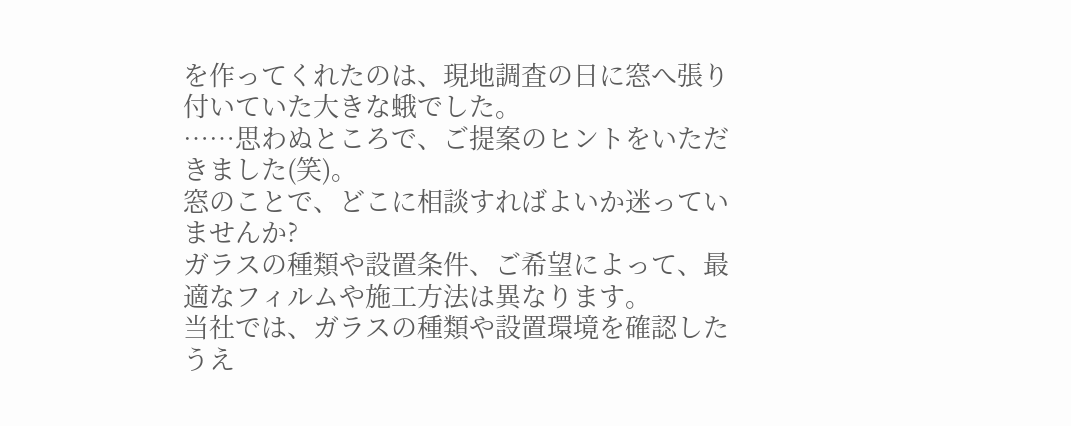を作ってくれたのは、現地調査の日に窓へ張り付いていた大きな蛾でした。
……思わぬところで、ご提案のヒントをいただきました(笑)。
窓のことで、どこに相談すればよいか迷っていませんか?
ガラスの種類や設置条件、ご希望によって、最適なフィルムや施工方法は異なります。
当社では、ガラスの種類や設置環境を確認したうえ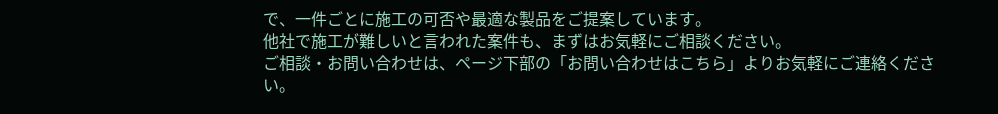で、一件ごとに施工の可否や最適な製品をご提案しています。
他社で施工が難しいと言われた案件も、まずはお気軽にご相談ください。
ご相談・お問い合わせは、ページ下部の「お問い合わせはこちら」よりお気軽にご連絡ください。